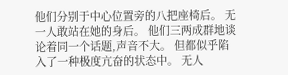他们分别于中心位置旁的八把座椅后。 无一人敢站在她的身后。 他们三两成群地谈论着同一个话题,声音不大。 但都似乎陷入了一种极度亢奋的状态中。 无人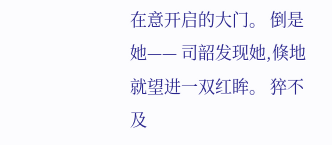在意开启的大门。 倒是她—— 司韶发现她,倏地就望进一双红眸。 猝不及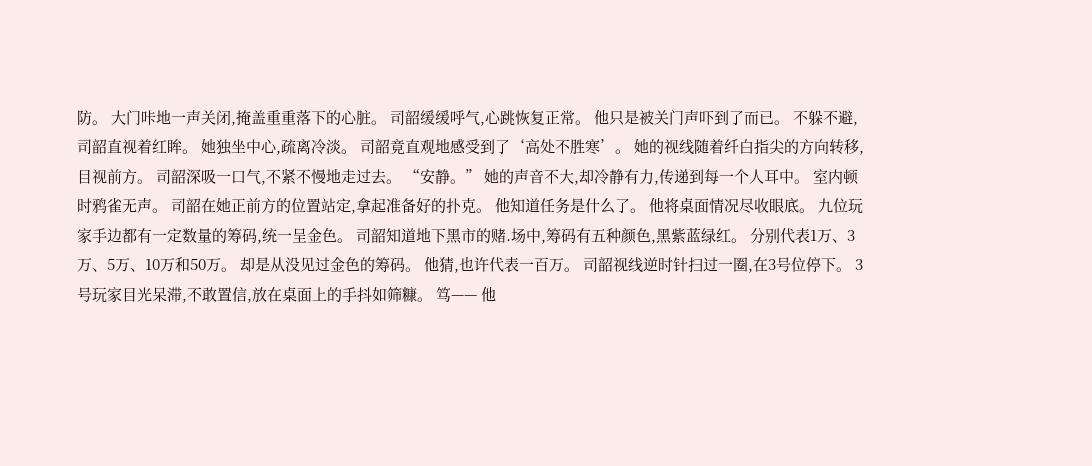防。 大门咔地一声关闭,掩盖重重落下的心脏。 司韶缓缓呼气,心跳恢复正常。 他只是被关门声吓到了而已。 不躲不避,司韶直视着红眸。 她独坐中心,疏离冷淡。 司韶竟直观地感受到了‘高处不胜寒’。 她的视线随着纤白指尖的方向转移,目视前方。 司韶深吸一口气,不紧不慢地走过去。 “安静。” 她的声音不大,却冷静有力,传递到每一个人耳中。 室内顿时鸦雀无声。 司韶在她正前方的位置站定,拿起准备好的扑克。 他知道任务是什么了。 他将桌面情况尽收眼底。 九位玩家手边都有一定数量的筹码,统一呈金色。 司韶知道地下黑市的赌.场中,筹码有五种颜色,黑紫蓝绿红。 分别代表1万、3万、5万、10万和50万。 却是从没见过金色的筹码。 他猜,也许代表一百万。 司韶视线逆时针扫过一圈,在3号位停下。 3号玩家目光呆滞,不敢置信,放在桌面上的手抖如筛糠。 笃—— 他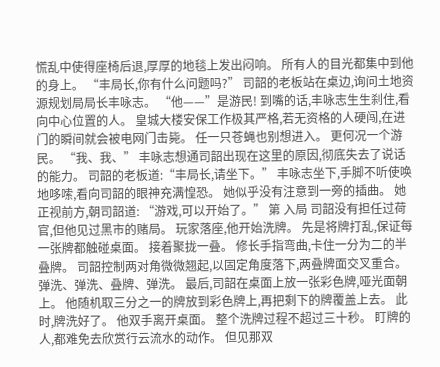慌乱中使得座椅后退,厚厚的地毯上发出闷响。 所有人的目光都集中到他的身上。 “丰局长,你有什么问题吗?” 司韶的老板站在桌边,询问土地资源规划局局长丰咏志。 “他——”是游民! 到嘴的话,丰咏志生生刹住,看向中心位置的人。 皇城大楼安保工作极其严格,若无资格的人硬闯,在进门的瞬间就会被电网门击毙。 任一只苍蝇也别想进入。 更何况一个游民。 “我、我、” 丰咏志想通司韶出现在这里的原因,彻底失去了说话的能力。 司韶的老板道:“丰局长,请坐下。” 丰咏志坐下,手脚不听使唤地哆嗦,看向司韶的眼神充满惶恐。 她似乎没有注意到一旁的插曲。 她正视前方,朝司韶道: “游戏,可以开始了。” 第 入局 司韶没有担任过荷官,但他见过黑市的赌局。 玩家落座,他开始洗牌。 先是将牌打乱,保证每一张牌都触碰桌面。 接着聚拢一叠。 修长手指弯曲,卡住一分为二的半叠牌。 司韶控制两对角微微翘起,以固定角度落下,两叠牌面交叉重合。 弹洗、弹洗、叠牌、弹洗。 最后,司韶在桌面上放一张彩色牌,哑光面朝上。 他随机取三分之一的牌放到彩色牌上,再把剩下的牌覆盖上去。 此时,牌洗好了。 他双手离开桌面。 整个洗牌过程不超过三十秒。 盯牌的人,都难免去欣赏行云流水的动作。 但见那双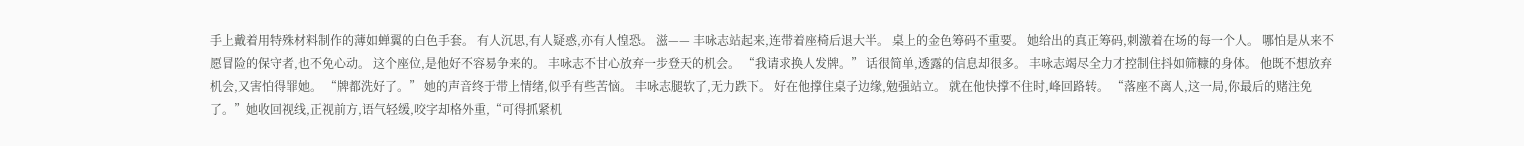手上戴着用特殊材料制作的薄如蝉翼的白色手套。 有人沉思,有人疑惑,亦有人惶恐。 滋—— 丰咏志站起来,连带着座椅后退大半。 桌上的金色筹码不重要。 她给出的真正筹码,刺激着在场的每一个人。 哪怕是从来不愿冒险的保守者,也不免心动。 这个座位,是他好不容易争来的。 丰咏志不甘心放弃一步登天的机会。 “我请求换人发牌。” 话很简单,透露的信息却很多。 丰咏志竭尽全力才控制住抖如筛糠的身体。 他既不想放弃机会,又害怕得罪她。 “牌都洗好了。” 她的声音终于带上情绪,似乎有些苦恼。 丰咏志腿软了,无力跌下。 好在他撑住桌子边缘,勉强站立。 就在他快撑不住时,峰回路转。 “落座不离人,这一局,你最后的赌注免了。”她收回视线,正视前方,语气轻缓,咬字却格外重,“可得抓紧机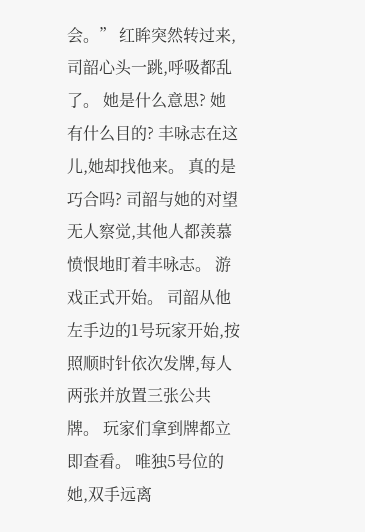会。” 红眸突然转过来,司韶心头一跳,呼吸都乱了。 她是什么意思? 她有什么目的? 丰咏志在这儿,她却找他来。 真的是巧合吗? 司韶与她的对望无人察觉,其他人都羡慕愤恨地盯着丰咏志。 游戏正式开始。 司韶从他左手边的1号玩家开始,按照顺时针依次发牌,每人两张并放置三张公共牌。 玩家们拿到牌都立即查看。 唯独5号位的她,双手远离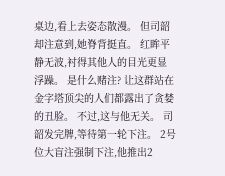桌边,看上去姿态散漫。 但司韶却注意到,她脊背挺直。 红眸平静无波,衬得其他人的目光更显浮躁。 是什么赌注? 让这群站在金字塔顶尖的人们都露出了贪婪的丑脸。 不过,这与他无关。 司韶发完牌,等待第一轮下注。 2号位大盲注强制下注,他推出2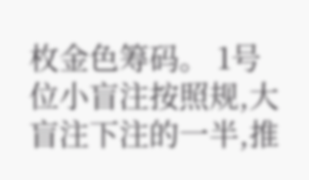枚金色筹码。 1号位小盲注按照规,大盲注下注的一半,推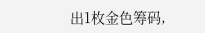出1枚金色筹码,